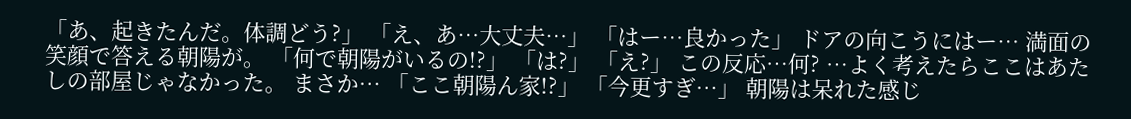「あ、起きたんだ。体調どう?」 「え、あ…大丈夫…」 「はー…良かった」 ドアの向こうにはー… 満面の笑顔で答える朝陽が。 「何で朝陽がいるの!?」 「は?」 「え?」 この反応…何? …よく考えたらここはあたしの部屋じゃなかった。 まさか… 「ここ朝陽ん家!?」 「今更すぎ…」 朝陽は呆れた感じ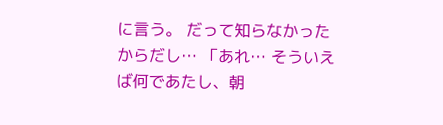に言う。 だって知らなかったからだし… 「あれ… そういえば何であたし、朝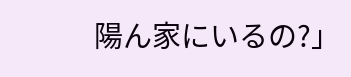陽ん家にいるの?」